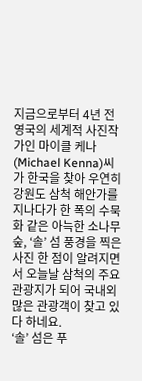지금으로부터 4년 전 영국의 세계적 사진작가인 마이클 케나(Michael Kenna)씨가 한국을 찾아 우연히 강원도 삼척 해안가를 지나다가 한 폭의 수묵화 같은 아늑한 소나무 숲, ‘솔’ 섬 풍경을 찍은 사진 한 점이 알려지면서 오늘날 삼척의 주요관광지가 되어 국내외 많은 관광객이 찾고 있다 하네요.
‘솔’ 섬은 푸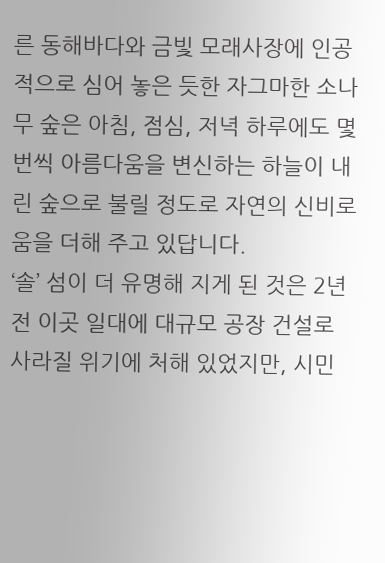른 동해바다와 금빛 모래사장에 인공적으로 심어 놓은 듯한 자그마한 소나무 숲은 아침, 점심, 저녁 하루에도 몇 번씩 아름다움을 변신하는 하늘이 내린 숲으로 불릴 정도로 자연의 신비로움을 더해 주고 있답니다.
‘솔’ 섬이 더 유명해 지게 된 것은 2년 전 이곳 일대에 대규모 공장 건설로 사라질 위기에 처해 있었지만, 시민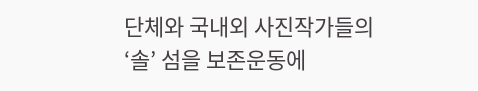단체와 국내외 사진작가들의 ‘솔’ 섬을 보존운동에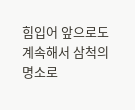힘입어 앞으로도 계속해서 삼척의 명소로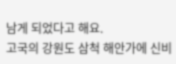남게 되었다고 해요.
고국의 강원도 삼척 해안가에 신비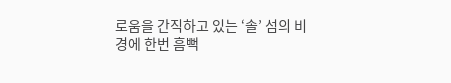로움을 간직하고 있는 ‘솔’ 섬의 비경에 한번 흠뻑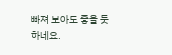빠져 보아도 좋을 듯 하네요.